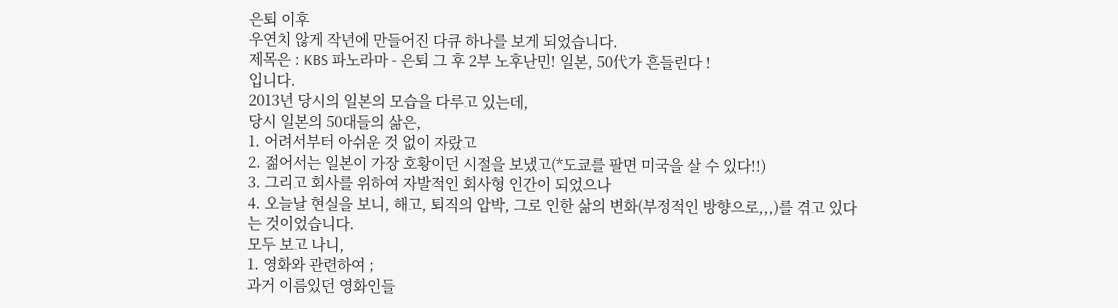은퇴 이후
우연치 않게 작년에 만들어진 다큐 하나를 보게 되었습니다.
제목은 : KBS 파노라마 - 은퇴 그 후 2부 노후난민! 일본, 50代가 흔들린다 !
입니다.
2013년 당시의 일본의 모습을 다루고 있는데,
당시 일본의 50대들의 삶은,
1. 어려서부터 아쉬운 것 없이 자랐고
2. 젊어서는 일본이 가장 호황이던 시절을 보냈고(*도쿄를 팔면 미국을 살 수 있다!!)
3. 그리고 회사를 위하여 자발적인 회사형 인간이 되었으나
4. 오늘날 현실을 보니, 해고, 퇴직의 압박, 그로 인한 삶의 변화(부정적인 방향으로,,,)를 겪고 있다
는 것이었습니다.
모두 보고 나니,
1. 영화와 관련하여 ;
과거 이름있던 영화인들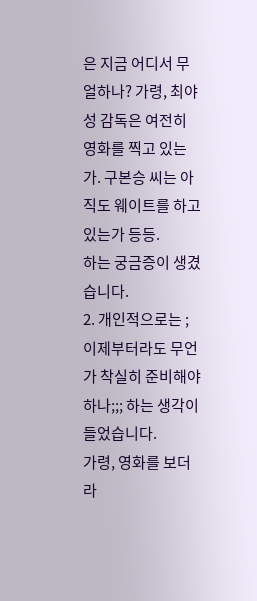은 지금 어디서 무얼하나? 가령, 최야성 감독은 여전히 영화를 찍고 있는가. 구본승 씨는 아직도 웨이트를 하고 있는가 등등.
하는 궁금증이 생겼습니다.
2. 개인적으로는 ;
이제부터라도 무언가 착실히 준비해야 하나;;; 하는 생각이 들었습니다.
가령, 영화를 보더라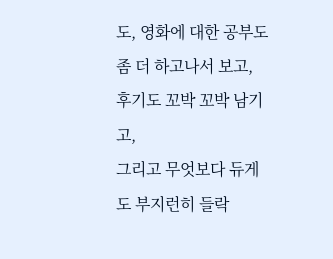도, 영화에 대한 공부도 좀 더 하고나서 보고,
후기도 꼬박 꼬박 남기고,
그리고 무엇보다 듀게도 부지런히 들락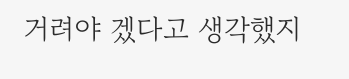거려야 겠다고 생각했지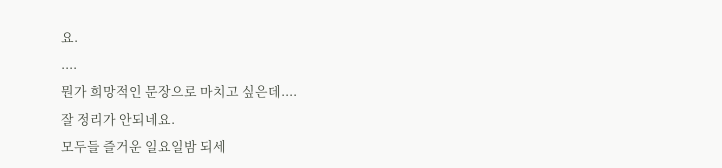요.
....
뭔가 희망적인 문장으로 마치고 싶은데....
잘 정리가 안되네요.
모두들 즐거운 일요일밤 되세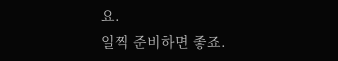요.
일찍 준비하면 좋죠.